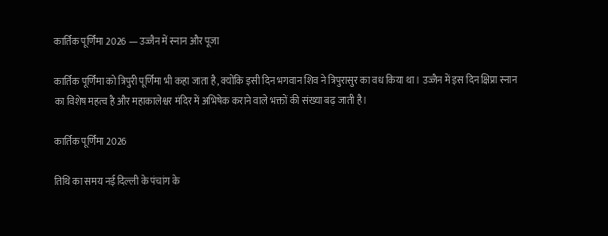कार्तिक पूर्णिमा 2026 — उज्जैन में स्नान और पूजा

कार्तिक पूर्णिमा को त्रिपुरी पूर्णिमा भी कहा जाता है, क्योंकि इसी दिन भगवान शिव ने त्रिपुरासुर का वध किया था। उज्जैन में इस दिन क्षिप्रा स्नान का विशेष महत्व है और महाकालेश्वर मंदिर में अभिषेक कराने वाले भक्तों की संख्या बढ़ जाती है।

कार्तिक पूर्णिमा 2026

तिथि का समय नई दिल्ली के पंचांग के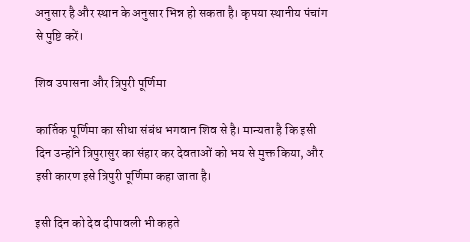अनुसार है और स्थान के अनुसार भिन्न हो सकता है। कृपया स्थानीय पंचांग से पुष्टि करें।

शिव उपासना और त्रिपुरी पूर्णिमा

कार्तिक पूर्णिमा का सीधा संबंध भगवान शिव से है। मान्यता है कि इसी दिन उन्होंने त्रिपुरासुर का संहार कर देवताओं को भय से मुक्त किया, और इसी कारण इसे त्रिपुरी पूर्णिमा कहा जाता है।

इसी दिन को देव दीपावली भी कहते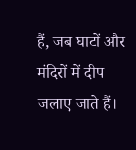हैं, जब घाटों और मंदिरों में दीप जलाए जाते हैं।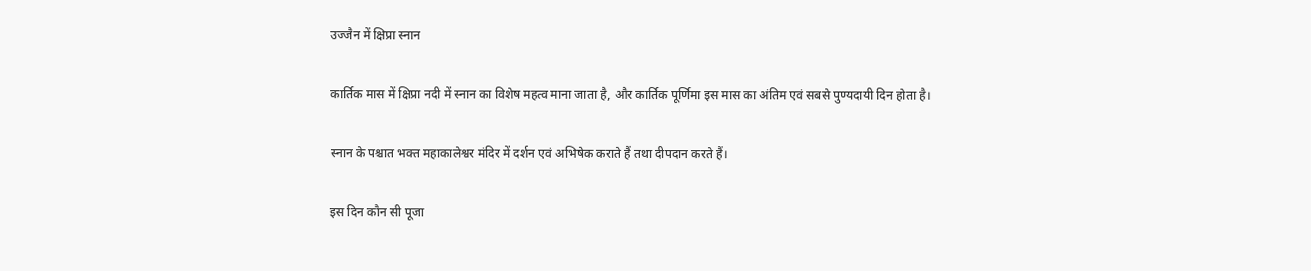उज्जैन में क्षिप्रा स्नान

कार्तिक मास में क्षिप्रा नदी में स्नान का विशेष महत्व माना जाता है, और कार्तिक पूर्णिमा इस मास का अंतिम एवं सबसे पुण्यदायी दिन होता है।

स्नान के पश्चात भक्त महाकालेश्वर मंदिर में दर्शन एवं अभिषेक कराते हैं तथा दीपदान करते हैं।

इस दिन कौन सी पूजा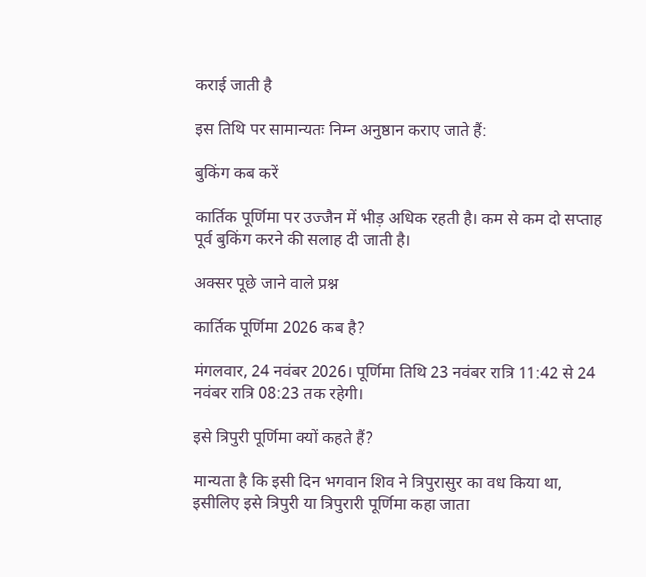कराई जाती है

इस तिथि पर सामान्यतः निम्न अनुष्ठान कराए जाते हैं:

बुकिंग कब करें

कार्तिक पूर्णिमा पर उज्जैन में भीड़ अधिक रहती है। कम से कम दो सप्ताह पूर्व बुकिंग करने की सलाह दी जाती है।

अक्सर पूछे जाने वाले प्रश्न

कार्तिक पूर्णिमा 2026 कब है?

मंगलवार, 24 नवंबर 2026। पूर्णिमा तिथि 23 नवंबर रात्रि 11:42 से 24 नवंबर रात्रि 08:23 तक रहेगी।

इसे त्रिपुरी पूर्णिमा क्यों कहते हैं?

मान्यता है कि इसी दिन भगवान शिव ने त्रिपुरासुर का वध किया था, इसीलिए इसे त्रिपुरी या त्रिपुरारी पूर्णिमा कहा जाता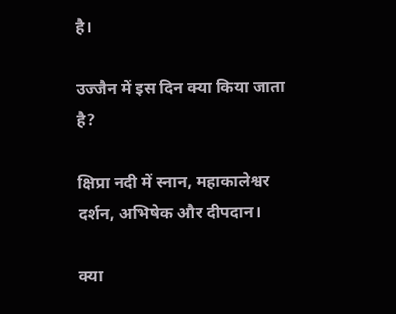है।

उज्जैन में इस दिन क्या किया जाता है?

क्षिप्रा नदी में स्नान, महाकालेश्वर दर्शन, अभिषेक और दीपदान।

क्या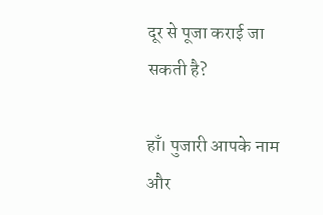दूर से पूजा कराई जा सकती है?

हाँ। पुजारी आपके नाम और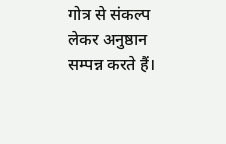गोत्र से संकल्प लेकर अनुष्ठान सम्पन्न करते हैं।